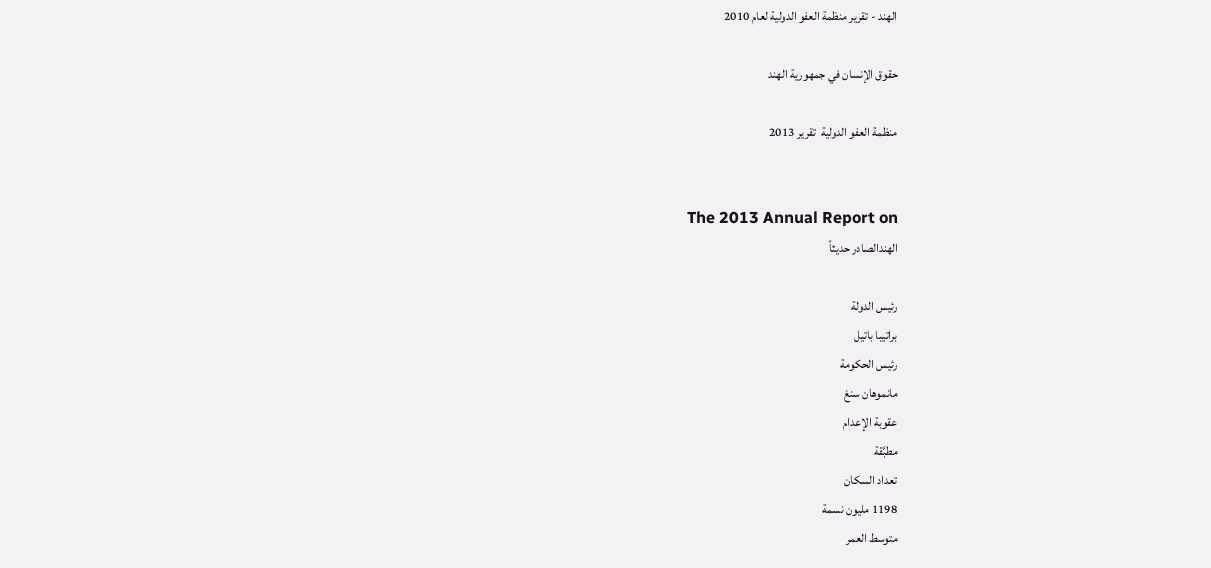الهند - تقرير منظمة العفو الدولية لعام 2010

حقوق الإنسان في جمهورية الهند

منظمة العفو الدولية  تقرير 2013


The 2013 Annual Report on
الهندالصادر حديثاً

رئيس الدولة
براتيبا باتيل
رئيس الحكومة
مانموهان سنغ
عقوبة الإعدام
مطبَّقة
تعداد السكان
1198 مليون نسمة
متوسط العمر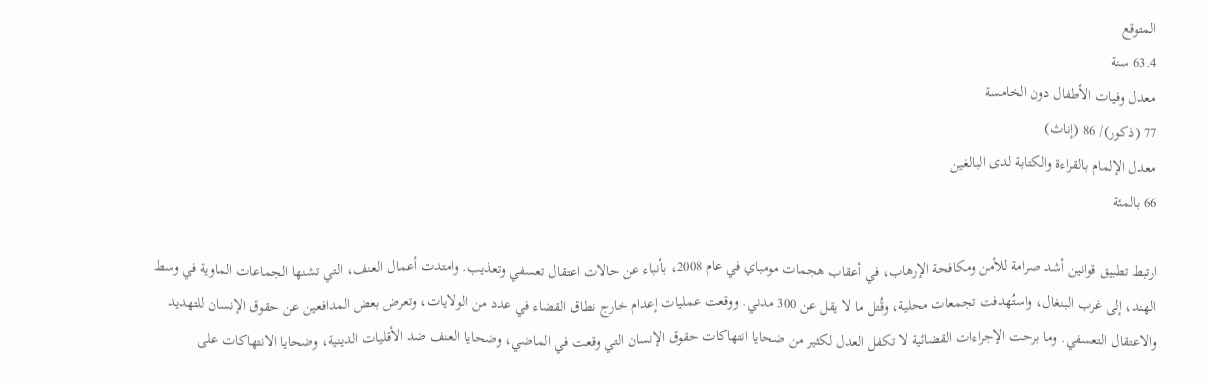المتوقع
63.4 سنة
معدل وفيات الأطفال دون الخامسة
77 (ذكور)/ 86 (إناث)
معدل الإلمام بالقراءة والكتابة لدى البالغين
66 بالمئة

ارتبط تطبيق قوانين أشد صرامة للأمن ومكافحة الإرهاب، في أعقاب هجمات مومباي في عام 2008، بأنباء عن حالات اعتقال تعسفي وتعذيب. وامتدت أعمال العنف، التي تشنها الجماعات الماوية في وسط الهند، إلى غرب البنغال، واستُهدفت تجمعات محلية، وقُتل ما لا يقل عن 300 مدني. ووقعت عمليات إعدام خارج نطاق القضاء في عدد من الولايات، وتعرض بعض المدافعين عن حقوق الإنسان للتهديد والاعتقال التعسفي. وما برحت الإجراءات القضائية لا تكفل العدل لكثير من ضحايا انتهاكات حقوق الإنسان التي وقعت في الماضي، وضحايا العنف ضد الأقليات الدينية، وضحايا الانتهاكات على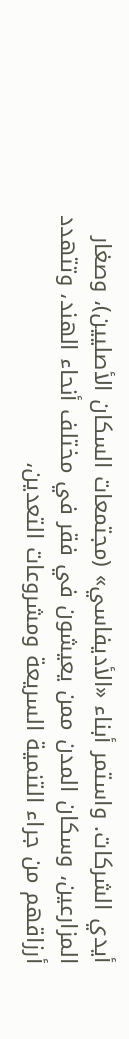أيدي الشركات. واستمر أبناء «الأديفاسي» (مجتمعات السكان الأصليين)، وصغار المزارعين، وسكان المدن ممن يعيشون في فقر في مختلف أنحاء الهند، وتتهدد أرزاقهم من جراء التنمية السريعة ومشروعات التعدين،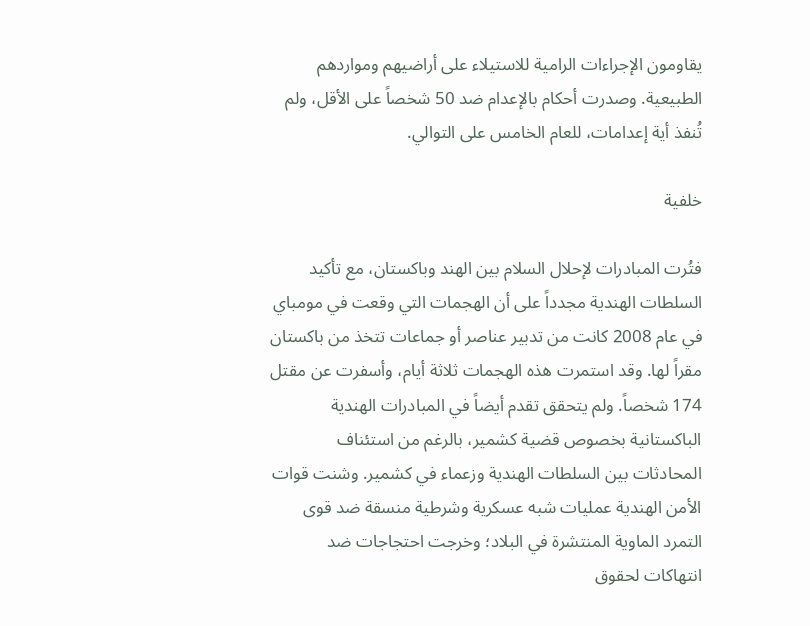يقاومون الإجراءات الرامية للاستيلاء على أراضيهم ومواردهم الطبيعية. وصدرت أحكام بالإعدام ضد 50 شخصاً على الأقل، ولم تُنفذ أية إعدامات، للعام الخامس على التوالي.

خلفية

فتُرت المبادرات لإحلال السلام بين الهند وباكستان، مع تأكيد السلطات الهندية مجدداً على أن الهجمات التي وقعت في مومباي في عام 2008 كانت من تدبير عناصر أو جماعات تتخذ من باكستان مقراً لها. وقد استمرت هذه الهجمات ثلاثة أيام، وأسفرت عن مقتل 174 شخصاً. ولم يتحقق تقدم أيضاً في المبادرات الهندية الباكستانية بخصوص قضية كشمير، بالرغم من استئناف المحادثات بين السلطات الهندية وزعماء في كشمير. وشنت قوات الأمن الهندية عمليات شبه عسكرية وشرطية منسقة ضد قوى التمرد الماوية المنتشرة في البلاد؛ وخرجت احتجاجات ضد انتهاكات لحقوق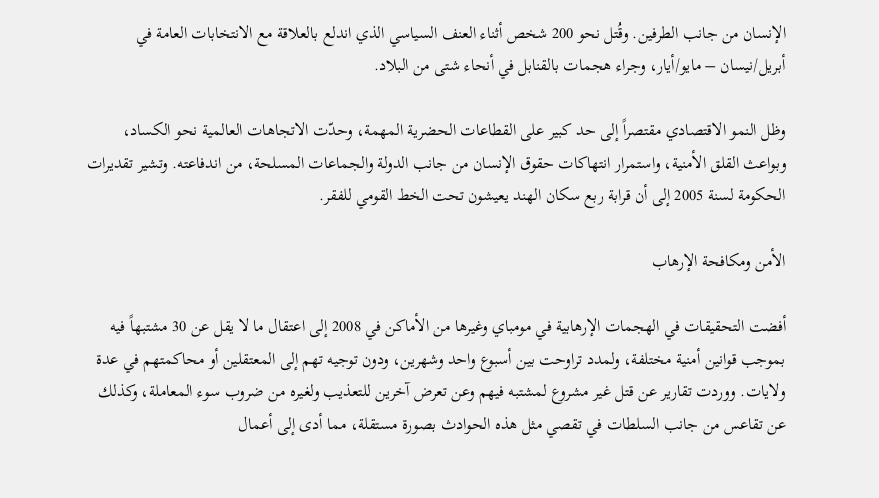الإنسان من جانب الطرفين. وقُتل نحو 200 شخص أثناء العنف السياسي الذي اندلع بالعلاقة مع الانتخابات العامة في أبريل/نيسان – مايو/أيار، وجراء هجمات بالقنابل في أنحاء شتى من البلاد.

وظل النمو الاقتصادي مقتصراً إلى حد كبير على القطاعات الحضرية المهمة، وحدّت الاتجاهات العالمية نحو الكساد، وبواعث القلق الأمنية، واستمرار انتهاكات حقوق الإنسان من جانب الدولة والجماعات المسلحة، من اندفاعته. وتشير تقديرات الحكومة لسنة 2005 إلى أن قرابة ربع سكان الهند يعيشون تحت الخط القومي للفقر.

الأمن ومكافحة الإرهاب

أفضت التحقيقات في الهجمات الإرهابية في مومباي وغيرها من الأماكن في 2008 إلى اعتقال ما لا يقل عن 30 مشتبهاً فيه بموجب قوانين أمنية مختلفة، ولمدد تراوحت بين أسبوع واحد وشهرين، ودون توجيه تهم إلى المعتقلين أو محاكمتهم في عدة ولايات. ووردت تقارير عن قتل غير مشروع لمشتبه فيهم وعن تعرض آخرين للتعذيب ولغيره من ضروب سوء المعاملة، وكذلك عن تقاعس من جانب السلطات في تقصي مثل هذه الحوادث بصورة مستقلة، مما أدى إلى أعمال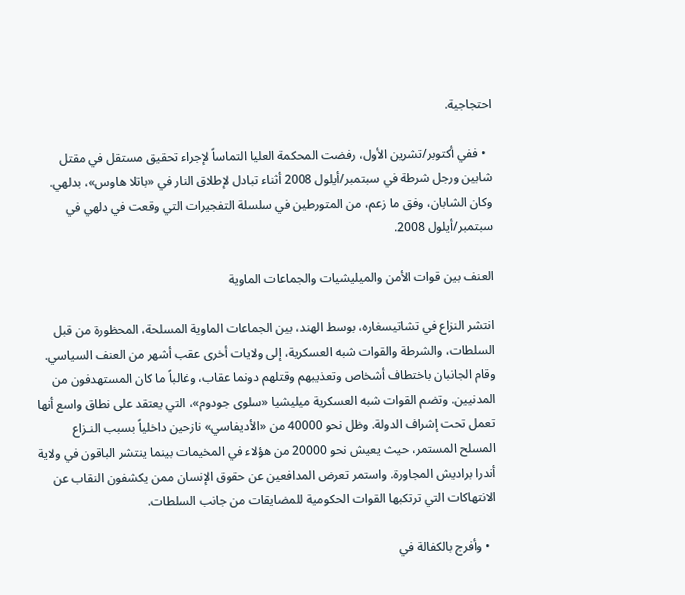احتجاجية.

  • ففي أكتوبر/تشرين الأول، رفضت المحكمة العليا التماساً لإجراء تحقيق مستقل في مقتل شابين ورجل شرطة في سبتمبر/أيلول 2008 أثناء تبادل لإطلاق النار في «باتلا هاوس»، بدلهي. وكان الشابان، وفق ما زعم، من المتورطين في سلسلة التفجيرات التي وقعت في دلهي في سبتمبر/أيلول 2008.

العنف بين قوات الأمن والميليشيات والجماعات الماوية

انتشر النزاع في تشاتيسغاره، بوسط الهند، بين الجماعات الماوية المسلحة، المحظورة من قبل السلطات، والشرطة والقوات شبه العسكرية، إلى ولايات أخرى عقب أشهر من العنف السياسي. وقام الجانبان باختطاف أشخاص وتعذيبهم وقتلهم دونما عقاب، وغالباً ما كان المستهدفون من المدنيين. وتضم القوات شبه العسكرية ميليشيا «سلوى جودوم»، التي يعتقد على نطاق واسع أنها تعمل تحت إشراف الدولة. وظل نحو 40000 من «الأديفاسي» نازحين داخلياً بسبب النـزاع المسلح المستمر، حيث يعيش نحو 20000 من هؤلاء في المخيمات بينما ينتشر الباقون في ولاية أندرا براديش المجاورة. واستمر تعرض المدافعين عن حقوق الإنسان ممن يكشفون النقاب عن الانتهاكات التي ترتكبها القوات الحكومية للمضايقات من جانب السلطات.

  • وأفرج بالكفالة في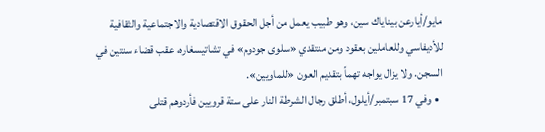مايو/أيارعن بيناياك سين، وهو طبيب يعمل من أجل الحقوق الاقتصادية والاجتماعية والثقافية للأديفاسي وللعاملين بعقود ومن منتقدي «سلوى جودوم» في تشاتيسغاره، عقب قضاء سنتين في السجن. ولا يزال يواجه تهماً بتقديم العون «للماويين».
  • وفي 17 سبتمبر/أيلول، أطلق رجال الشرطة النار على ستة قرويين فأردوهم قتلى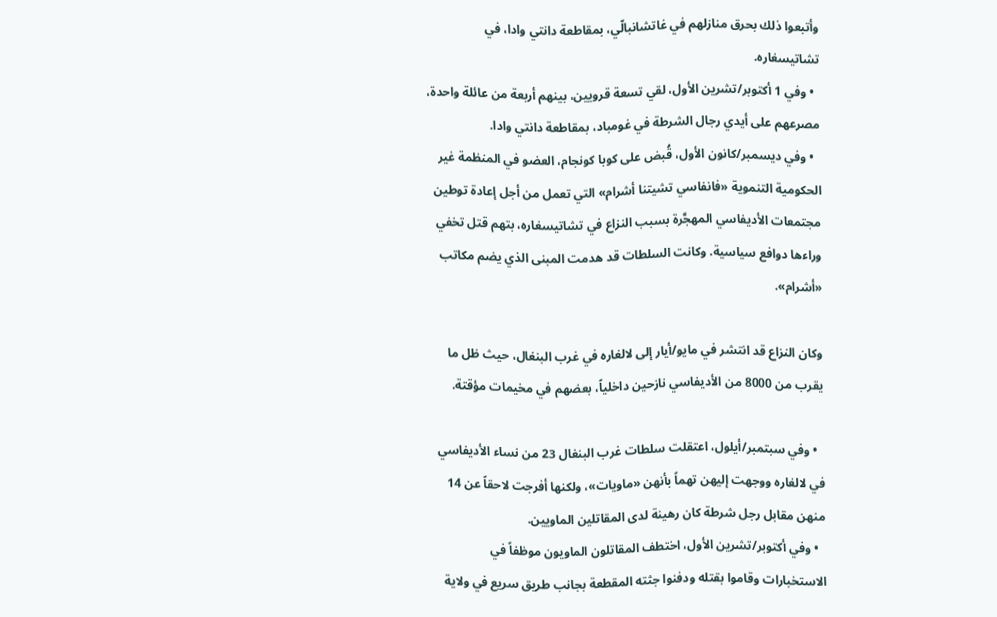وأتبعوا ذلك بحرق منازلهم في غاتشانبالّي، بمقاطعة دانتي وادا، في تشاتيسغاره.
  • وفي 1 أكتوبر/تشرين الأول، لقي تسعة قرويين، بينهم أربعة من عائلة واحدة، مصرعهم على أيدي رجال الشرطة في غومباد، بمقاطعة دانتي وادا.
  • وفي ديسمبر/كانون الأول، قُبض على كوبا كونجام، العضو في المنظمة غير الحكومية التنموية «فانفاسي تشيتنا أشرام» التي تعمل من أجل إعادة توطين مجتمعات الأديفاسي المهجَّرة بسبب النزاع في تشاتيسغاره، بتهم قتل تخفي وراءها دوافع سياسية. وكانت السلطات قد هدمت المبنى الذي يضم مكاتب «أشرام».

وكان النزاع قد انتشر في مايو/أيار إلى لالغاره في غرب البنغال، حيث ظل ما يقرب من 8000 من الأديفاسي نازحين داخلياً، بعضهم في مخيمات مؤقتة.

  • وفي سبتمبر/أيلول، اعتقلت سلطات غرب البنغال 23 من نساء الأديفاسي في لالغاره ووجهت إليهن تهماً بأنهن «ماويات»، ولكنها أفرجت لاحقاً عن 14 منهن مقابل رجل شرطة كان رهينة لدى المقاتلين الماويين.
  • وفي أكتوبر/تشرين الأول، اختطف المقاتلون الماويون موظفاً في الاستخبارات وقاموا بقتله ودفنوا جثته المقطعة بجانب طريق سريع في ولاية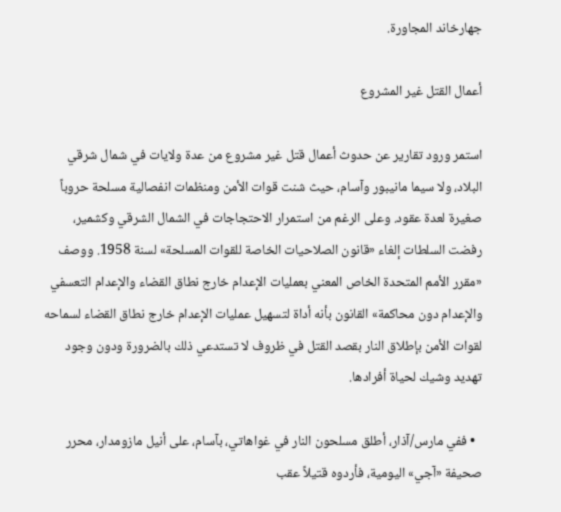جهارخاند المجاورة.

أعمال القتل غير المشروع

استمر ورود تقارير عن حدوث أعمال قتل غير مشروع من عدة ولايات في شمال شرقي البلاد، ولا سيما مانيبور وآسام، حيث شنت قوات الأمن ومنظمات انفصالية مسلحة حروباً صغيرة لعدة عقود. وعلى الرغم من استمرار الاحتجاجات في الشمال الشرقي وكشمير، رفضت السلطات إلغاء «قانون الصلاحيات الخاصة للقوات المسلحة» لسنة 1958. ووصف «مقرر الأمم المتحدة الخاص المعني بعمليات الإعدام خارج نطاق القضاء والإعدام التعسفي والإعدام دون محاكمة» القانون بأنه أداة لتسهيل عمليات الإعدام خارج نطاق القضاء لسماحه لقوات الأمن بإطلاق النار بقصد القتل في ظروف لا تستدعي ذلك بالضرورة ودون وجود تهديد وشيك لحياة أفرادها.

  • ففي مارس/آذار، أطلق مسلحون النار في غواهاتي، بآسام، على أنيل مازومدار، محرر صحيفة «آجي» اليومية، فأردوه قتيلاً عقب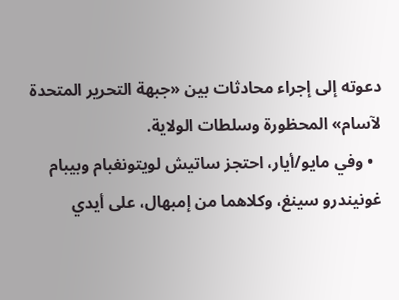دعوته إلى إجراء محادثات بين «جبهة التحرير المتحدة لآسام» المحظورة وسلطات الولاية.
  • وفي مايو/أيار، احتجز ساتيش لويتونغبام وبيبام غونيندرو سينغ، وكلاهما من إمبهال، على أيدي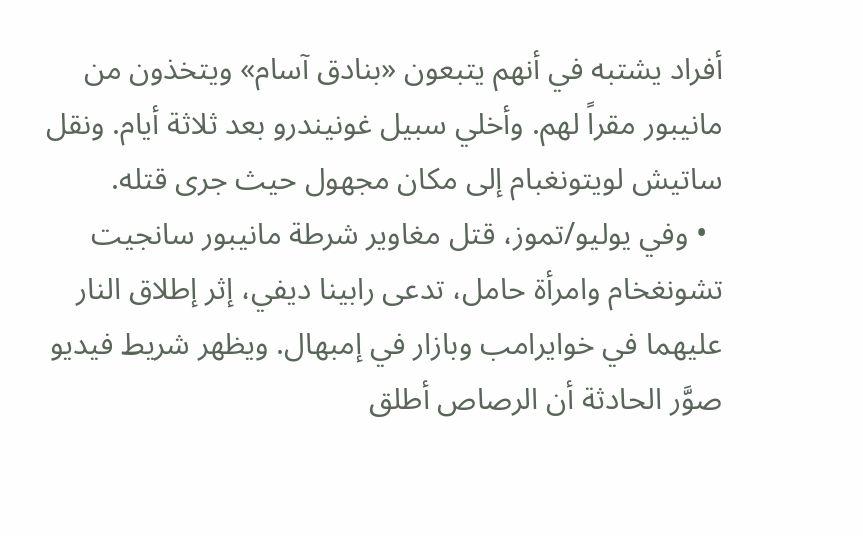أفراد يشتبه في أنهم يتبعون «بنادق آسام» ويتخذون من مانيبور مقراً لهم. وأخلي سبيل غونيندرو بعد ثلاثة أيام. ونقل ساتيش لويتونغبام إلى مكان مجهول حيث جرى قتله.
  • وفي يوليو/تموز، قتل مغاوير شرطة مانيبور سانجيت تشونغخام وامرأة حامل، تدعى رابينا ديفي، إثر إطلاق النار عليهما في خوايرامب وبازار في إمبهال. ويظهر شريط فيديو صوَّر الحادثة أن الرصاص أطلق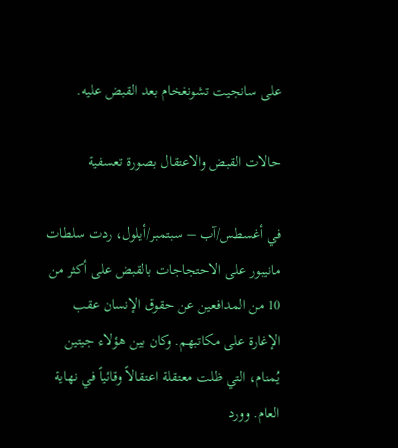على سانجيت تشونغخام بعد القبض عليه.

حالات القبض والاعتقال بصورة تعسفية

في أغسطس/آب – سبتمبر/أيلول، ردت سلطات مانيبور على الاحتجاجات بالقبض على أكثر من 10 من المدافعين عن حقوق الإنسان عقب الإغارة على مكاتبهم. وكان بين هؤلاء جيتين يُمنام، التي ظلت معتقلة اعتقالاً وقائياً في نهاية العام. وورد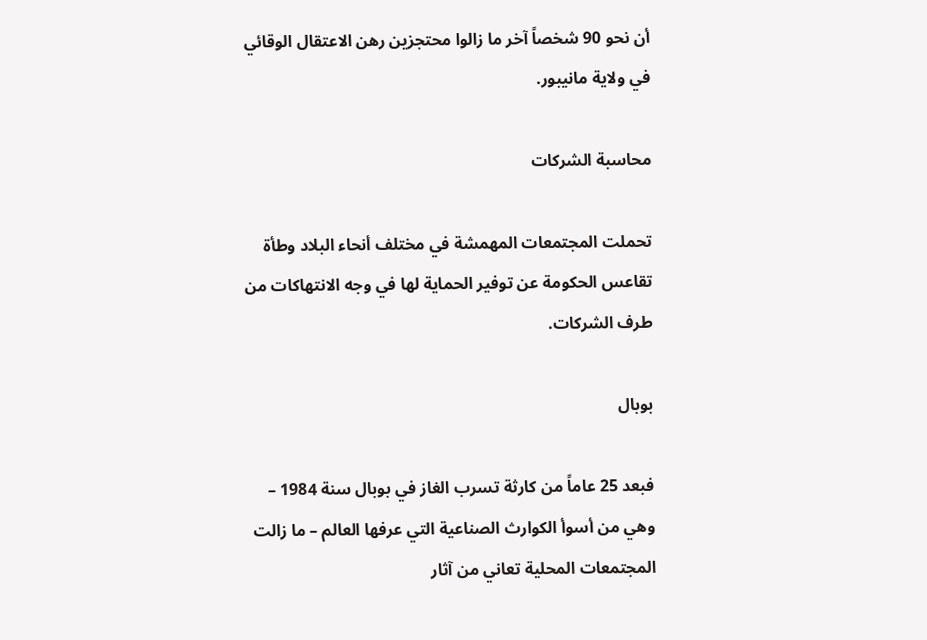أن نحو 90 شخصاً آخر ما زالوا محتجزين رهن الاعتقال الوقائي في ولاية مانيبور.

محاسبة الشركات

تحملت المجتمعات المهمشة في مختلف أنحاء البلاد وطأة تقاعس الحكومة عن توفير الحماية لها في وجه الانتهاكات من طرف الشركات.

بوبال

فبعد 25 عاماً من كارثة تسرب الغاز في بوبال سنة 1984 – وهي من أسوأ الكوارث الصناعية التي عرفها العالم – ما زالت المجتمعات المحلية تعاني من آثار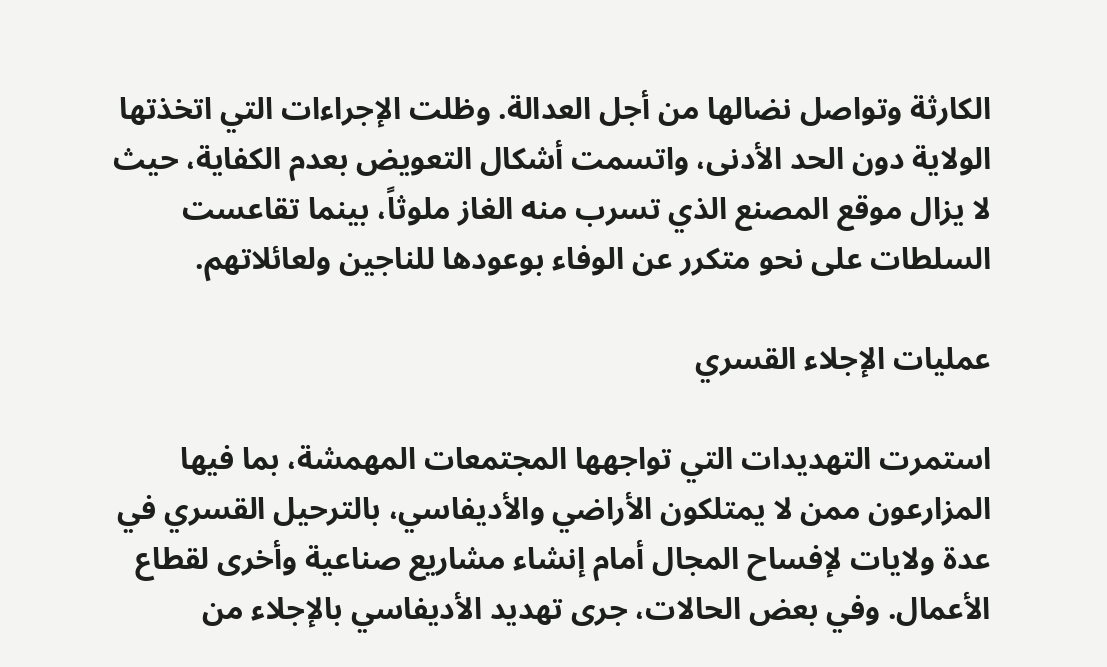الكارثة وتواصل نضالها من أجل العدالة. وظلت الإجراءات التي اتخذتها الولاية دون الحد الأدنى، واتسمت أشكال التعويض بعدم الكفاية، حيث لا يزال موقع المصنع الذي تسرب منه الغاز ملوثاً، بينما تقاعست السلطات على نحو متكرر عن الوفاء بوعودها للناجين ولعائلاتهم.

عمليات الإجلاء القسري

استمرت التهديدات التي تواجهها المجتمعات المهمشة، بما فيها المزارعون ممن لا يمتلكون الأراضي والأديفاسي، بالترحيل القسري في عدة ولايات لإفساح المجال أمام إنشاء مشاريع صناعية وأخرى لقطاع الأعمال. وفي بعض الحالات، جرى تهديد الأديفاسي بالإجلاء من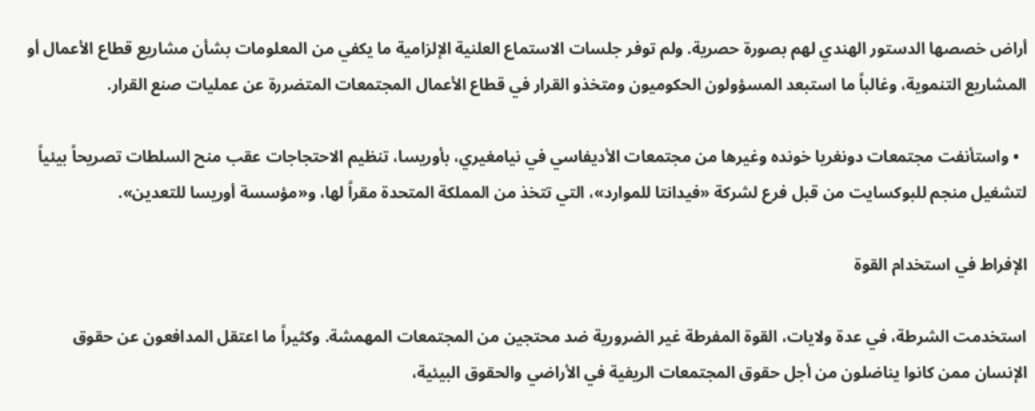أراض خصصها الدستور الهندي لهم بصورة حصرية. ولم توفر جلسات الاستماع العلنية الإلزامية ما يكفي من المعلومات بشأن مشاريع قطاع الأعمال أو المشاريع التنموية، وغالباً ما استبعد المسؤولون الحكوميون ومتخذو القرار في قطاع الأعمال المجتمعات المتضررة عن عمليات صنع القرار.

  • واستأنفت مجتمعات دونغريا خونده وغيرها من مجتمعات الأديفاسي في نيامغيري، بأوريسا، تنظيم الاحتجاجات عقب منح السلطات تصريحاً بيئياً لتشغيل منجم للبوكسايت من قبل فرع لشركة «فيدانتا للموارد»، التي تتخذ من المملكة المتحدة مقراً لها، و«مؤسسة أوريسا للتعدين».

الإفراط في استخدام القوة

استخدمت الشرطة، في عدة ولايات، القوة المفرطة غير الضرورية ضد محتجين من المجتمعات المهمشة. وكثيراً ما اعتقل المدافعون عن حقوق الإنسان ممن كانوا يناضلون من أجل حقوق المجتمعات الريفية في الأراضي والحقوق البيئية،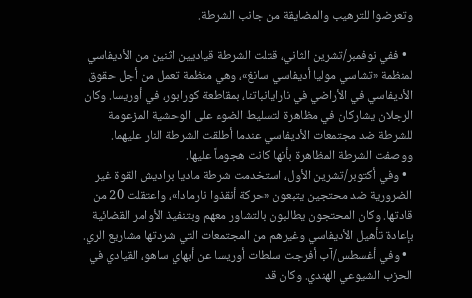وتعرضوا للترهيب والمضايقة من جانب الشرطة.

  • ففي نوفمبر/تشرين الثاني، قتلت الشرطة قياديين اثنين من الأديفاسي لمنظمة «تشاسي موليا أديفاسي سانغ»، وهي منظمة تعمل من أجل حقوق الأديفاسي في الأراضي في نارايانباتنا، بمقاطعة كورابور، في أوريسا. وكان الرجلان يشاركان في مظاهرة لتسليط الضوء على الوحشية المزعومة للشرطة ضد مجتمعات الأديفاسي عندما أطلقت الشرطة النار عليهما. ووصفت الشرطة المظاهرة بأنها كانت هجوماً عليها.
  • وفي أكتوبر/تشرين الأول، استخدمت شرطة ماديا براديش القوة غير الضرورية ضد محتجين يتبعون «حركة أنقذوا نارمادا»، واعتقلت 20 من قادتها. وكان المحتجون يطالبون بالتشاور معهم وبتنفيذ الأوامر القضائية بإعادة تأهيل الأديفاسي وغيرهم من المجتمعات التي شردتها مشاريع الري.
  • وفي أغسطس/آب أفرجت سلطات أوريسا عن أبهاي ساهو، القيادي في الحزب الشيوعي الهندي. وكان قد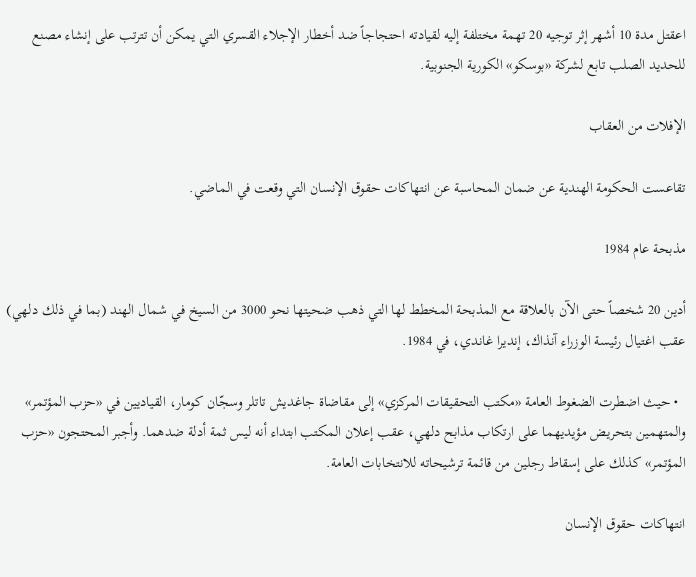اعقتل مدة 10 أشهر إثر توجيه 20 تهمة مختلفة إليه لقيادته احتجاجاً ضد أخطار الإجلاء القسري التي يمكن أن تترتب على إنشاء مصنع للحديد الصلب تابع لشركة «بوسكو» الكورية الجنوبية.

الإفلات من العقاب

تقاعست الحكومة الهندية عن ضمان المحاسبة عن انتهاكات حقوق الإنسان التي وقعت في الماضي.

مذبحة عام 1984

أدين 20 شخصاً حتى الآن بالعلاقة مع المذبحة المخطط لها التي ذهب ضحيتها نحو 3000 من السيخ في شمال الهند (بما في ذلك دلهي) عقب اغتيال رئيسة الوزراء آنذاك، إنديرا غاندي، في 1984.

  • حيث اضطرت الضغوط العامة «مكتب التحقيقات المركزي» إلى مقاضاة جاغديش تاتلر وسجّان كومار، القياديين في «حزب المؤتمر» والمتهمين بتحريض مؤيديهما على ارتكاب مذابح دلهي، عقب إعلان المكتب ابتداء أنه ليس ثمة أدلة ضدهما. وأجبر المحتجون «حزب المؤتمر» كذلك على إسقاط رجلين من قائمة ترشيحاته للانتخابات العامة.

انتهاكات حقوق الإنسان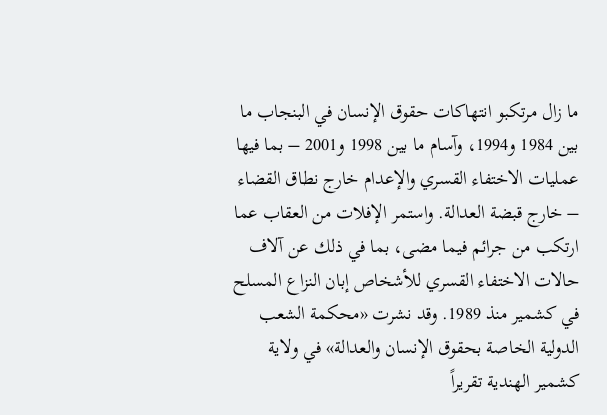ما زال مرتكبو انتهاكات حقوق الإنسان في البنجاب ما بين 1984 و1994، وآسام ما بين 1998 و2001 – بما فيها عمليات الاختفاء القسري والإعدام خارج نطاق القضاء – خارج قبضة العدالة. واستمر الإفلات من العقاب عما ارتكب من جرائم فيما مضى، بما في ذلك عن آلاف حالات الاختفاء القسري للأشخاص إبان النزاع المسلح في كشمير منذ 1989. وقد نشرت «محكمة الشعب الدولية الخاصة بحقوق الإنسان والعدالة» في ولاية كشمير الهندية تقريراً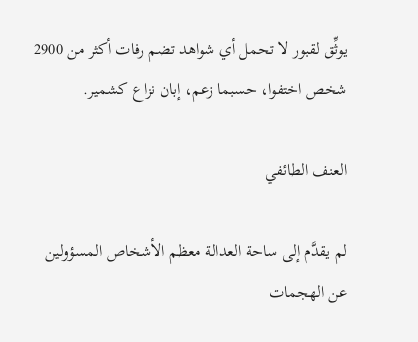يوثِّق لقبور لا تحمل أي شواهد تضم رفات أكثر من 2900 شخص اختفوا، حسبما زعم، إبان نزاع كشمير.

العنف الطائفي

لم يقدَّم إلى ساحة العدالة معظم الأشخاص المسؤولين عن الهجمات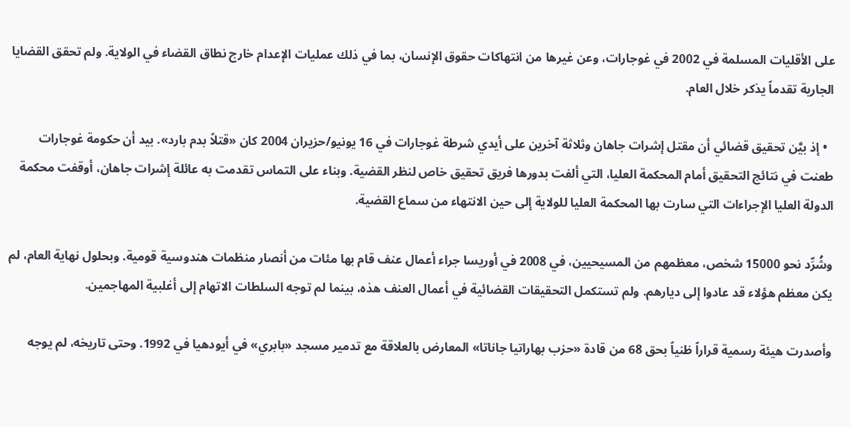على الأقليات المسلمة في 2002 في غوجارات، وعن غيرها من انتهاكات حقوق الإنسان، بما في ذلك عمليات الإعدام خارج نطاق القضاء في الولاية. ولم تحقق القضايا الجارية تقدماً يذكر خلال العام.

  • إذ بيَّن تحقيق قضائي أن مقتل إشرات جاهان وثلاثة آخرين على أيدي شرطة غوجارات في 16 يونيو/حزيران 2004 كان «قتلاً بدم بارد». بيد أن حكومة غوجارات طعنت في نتائج التحقيق أمام المحكمة العليا، التي ألفت بدورها فريق تحقيق خاص لنظر القضية. وبناء على التماس تقدمت به عائلة إشرات جاهان، أوقفت محكمة الدولة العليا الإجراءات التي سارت بها المحكمة العليا للولاية إلى حين الانتهاء من سماع القضية.

وشُرِّد نحو 15000 شخص، معظمهم من المسيحيين، في 2008 في أوريسا جراء أعمال عنف قام بها مئات من أنصار منظمات هندوسية قومية. وبحلول نهاية العام، لم يكن معظم هؤلاء قد عادوا إلى ديارهم. ولم تستكمل التحقيقات القضائية في أعمال العنف هذه، بينما لم توجه السلطات الاتهام إلى أغلبية المهاجمين.

وأصدرت هيئة رسمية قراراً ظنياً بحق 68 من قادة «حزب بهاراتيا جاناتا» المعارض بالعلاقة مع تدمير مسجد «بابري» في أيودهيا في 1992. وحتى تاريخه، لم يوجه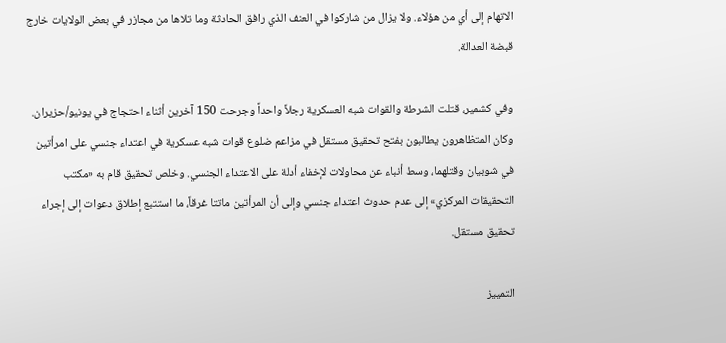الاتهام إلى أي من هؤلاء. ولا يزال من شاركوا في العنف الذي رافق الحادثة وما تلاها من مجازر في بعض الولايات خارج قبضة العدالة.

وفي كشمير، قتلت الشرطة والقوات شبه العسكرية رجلاً واحداً وجرحت 150 آخرين أثناء احتجاج في يونيو/حزيران. وكان المتظاهرون يطالبون بفتح تحقيق مستقل في مزاعم ضلوع قوات شبه عسكرية في اعتداء جنسي على امرأتين في شوبيان وقتلهما، وسط أنباء عن محاولات لإخفاء أدلة على الاعتداء الجنسي. وخلص تحقيق قام به «مكتب التحقيقات المركزي» إلى عدم حدوث اعتداء جنسي وإلى أن المرأتين ماتتا غرقاً، ما استتبع إطلاق دعوات إلى إجراء تحقيق مستقل.

التمييز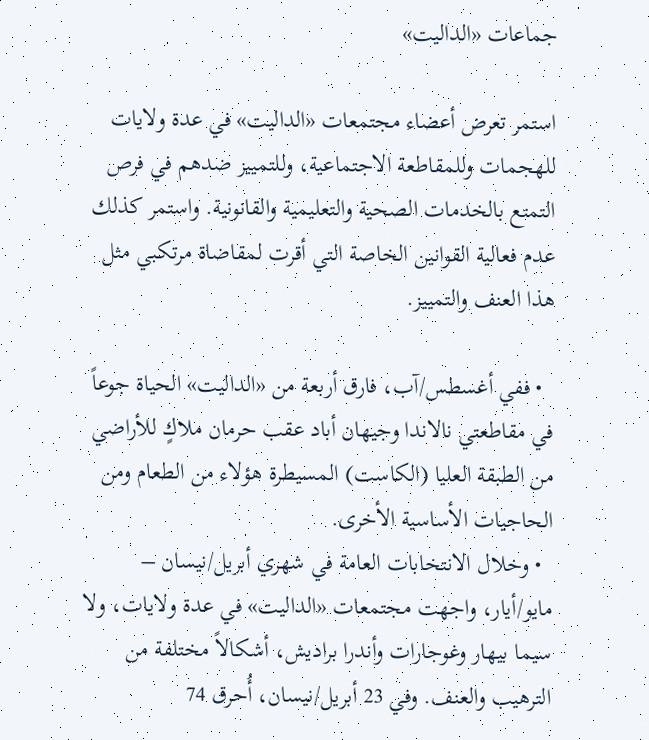جماعات «الداليت»

استمر تعرض أعضاء مجتمعات «الداليت» في عدة ولايات للهجمات وللمقاطعة الاجتماعية، وللتمييز ضدهم في فرص التمتع بالخدمات الصحية والتعليمية والقانونية. واستمر كذلك عدم فعالية القوانين الخاصة التي أقرت لمقاضاة مرتكبي مثل هذا العنف والتمييز.

  • ففي أغسطس/آب، فارق أربعة من «الداليت» الحياة جوعاً في مقاطعتي نالاندا وجيهان أباد عقب حرمان ملاكٍ للأراضي من الطبقة العليا (الكاست) المسيطرة هؤلاء من الطعام ومن الحاجيات الأساسية الأخرى.
  • وخلال الانتخابات العامة في شهري أبريل/نيسان – مايو/أيار، واجهت مجتمعات «الداليت» في عدة ولايات، ولا سيما بيهار وغوجارات وأندرا براديش، أشكالاً مختلفة من الترهيب والعنف. وفي 23 أبريل/نيسان، أُحرق 74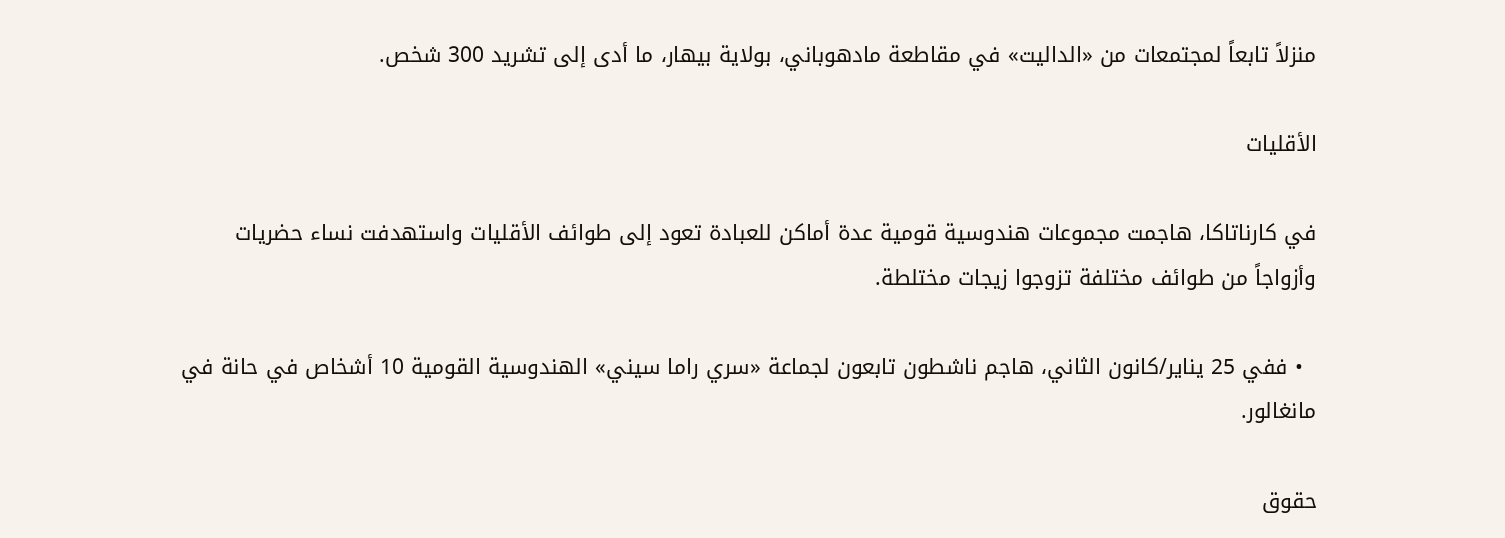منزلاً تابعاً لمجتمعات من «الداليت» في مقاطعة مادهوباني، بولاية بيهار، ما أدى إلى تشريد 300 شخص.

الأقليات

في كارناتاكا، هاجمت مجموعات هندوسية قومية عدة أماكن للعبادة تعود إلى طوائف الأقليات واستهدفت نساء حضريات وأزواجاً من طوائف مختلفة تزوجوا زيجات مختلطة.

  • ففي 25 يناير/كانون الثاني، هاجم ناشطون تابعون لجماعة «سري راما سيني» الهندوسية القومية 10 أشخاص في حانة في مانغالور.

حقوق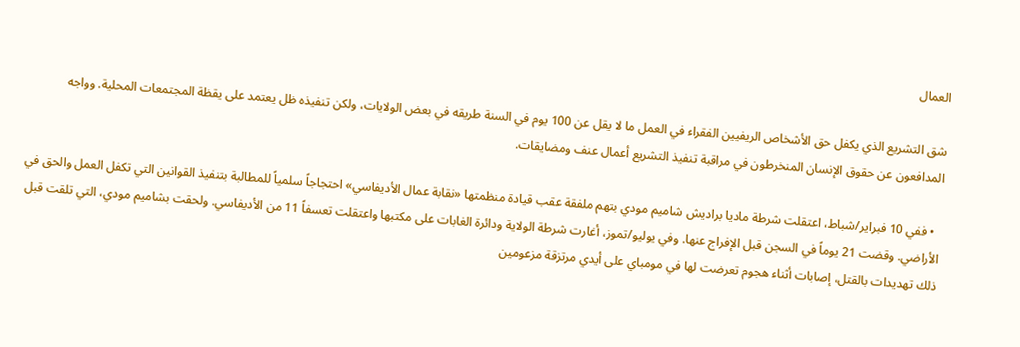العمال

شق التشريع الذي يكفل حق الأشخاص الريفيين الفقراء في العمل ما لا يقل عن 100 يوم في السنة طريقه في بعض الولايات، ولكن تنفيذه ظل يعتمد على يقظة المجتمعات المحلية. وواجه المدافعون عن حقوق الإنسان المنخرطون في مراقبة تنفيذ التشريع أعمال عنف ومضايقات.

  • ففي 10 فبراير/شباط، اعتقلت شرطة ماديا براديش شاميم مودي بتهم ملفقة عقب قيادة منظمتها «نقابة عمال الأديفاسي» احتجاجاً سلمياً للمطالبة بتنفيذ القوانين التي تكفل العمل والحق في الأراضي. وقضت 21 يوماً في السجن قبل الإفراج عنها. وفي يوليو/تموز، أغارت شرطة الولاية ودائرة الغابات على مكتبها واعتقلت تعسفاً 11 من الأديفاسي. ولحقت بشاميم مودي، التي تلقت قبل ذلك تهديدات بالقتل، إصابات أثناء هجوم تعرضت لها في مومباي على أيدي مرتزقة مزعومين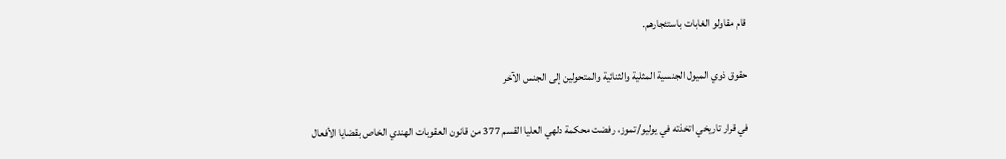قام مقاولو الغابات باستئجارهم.

حقوق ذوي الميول الجنسية المثلية والثنائية والمتحولين إلى الجنس الآخر

في قرار تاريخي اتخذته في يوليو/تموز، رفضت محكمة دلهي العليا القسم 377 من قانون العقوبات الهندي الخاص بقضايا الأفعال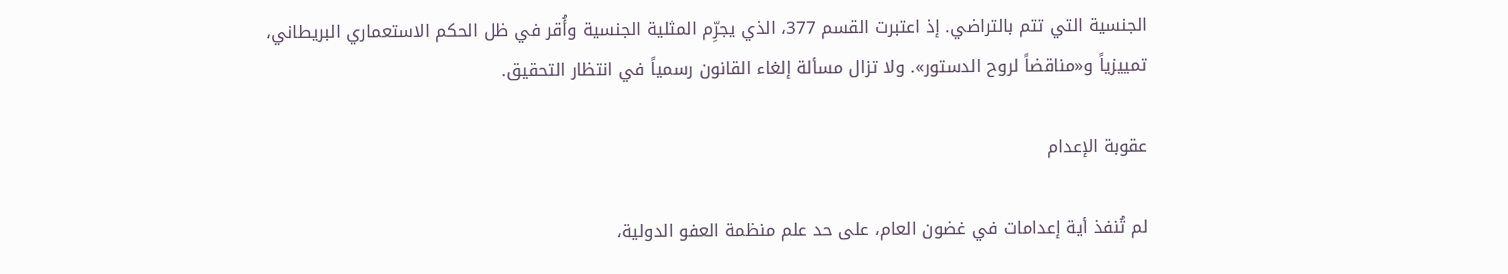الجنسية التي تتم بالتراضي. إذ اعتبرت القسم 377، الذي يجرِّم المثلية الجنسية وأُقر في ظل الحكم الاستعماري البريطاني، تمييزياً و«مناقضاً لروح الدستور». ولا تزال مسألة إلغاء القانون رسمياً في انتظار التحقيق.

عقوبة الإعدام

لم تُنفذ أية إعدامات في غضون العام، على حد علم منظمة العفو الدولية،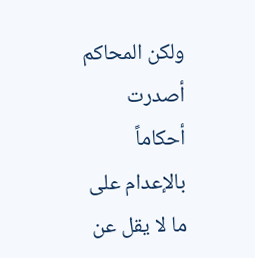ولكن المحاكم أصدرت أحكاماً بالإعدام على ما لا يقل عن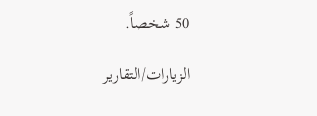50 شخصاً.

الزيارات/التقارير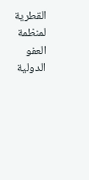القطرية لمنظمة العفو الدولية